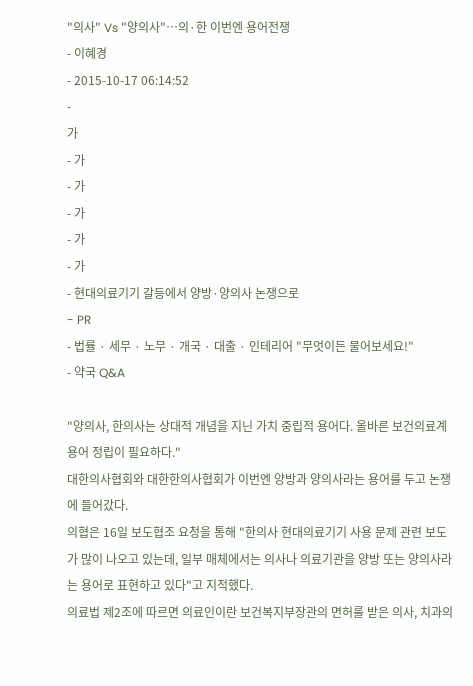"의사" Vs "양의사"…의·한 이번엔 용어전쟁
- 이혜경
- 2015-10-17 06:14:52
-
가
- 가
- 가
- 가
- 가
- 가
- 현대의료기기 갈등에서 양방·양의사 논쟁으로
- PR
- 법률 · 세무 · 노무 · 개국 · 대출 · 인테리어 "무엇이든 물어보세요!"
- 약국 Q&A

"양의사, 한의사는 상대적 개념을 지닌 가치 중립적 용어다. 올바른 보건의료계 용어 정립이 필요하다."
대한의사협회와 대한한의사협회가 이번엔 양방과 양의사라는 용어를 두고 논쟁에 들어갔다.
의협은 16일 보도협조 요청을 통해 "한의사 현대의료기기 사용 문제 관련 보도가 많이 나오고 있는데, 일부 매체에서는 의사나 의료기관을 양방 또는 양의사라는 용어로 표현하고 있다"고 지적했다.
의료법 제2조에 따르면 의료인이란 보건복지부장관의 면허를 받은 의사, 치과의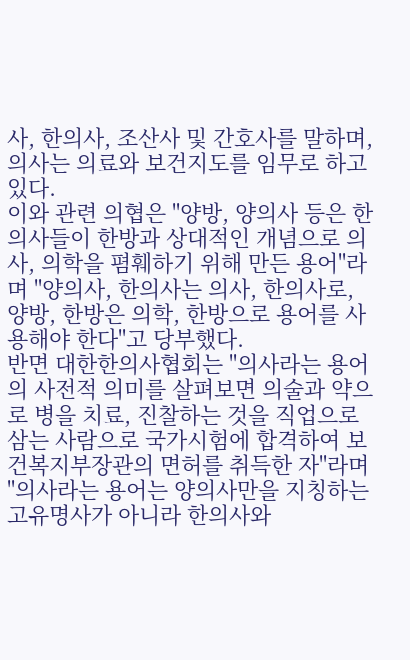사, 한의사, 조산사 및 간호사를 말하며, 의사는 의료와 보건지도를 임무로 하고 있다.
이와 관련 의협은 "양방, 양의사 등은 한의사들이 한방과 상대적인 개념으로 의사, 의학을 폄훼하기 위해 만든 용어"라며 "양의사, 한의사는 의사, 한의사로, 양방, 한방은 의학, 한방으로 용어를 사용해야 한다"고 당부했다.
반면 대한한의사협회는 "의사라는 용어의 사전적 의미를 살펴보면 의술과 약으로 병을 치료, 진찰하는 것을 직업으로 삼는 사람으로 국가시험에 합격하여 보건복지부장관의 면허를 취득한 자"라며 "의사라는 용어는 양의사만을 지칭하는 고유명사가 아니라 한의사와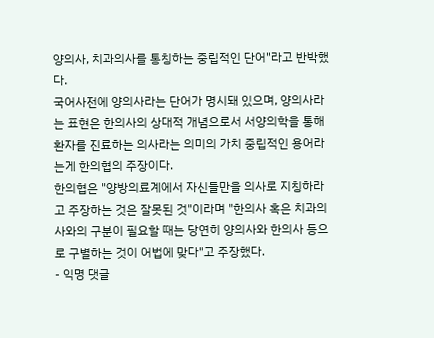양의사, 치과의사를 통칭하는 중립적인 단어"라고 반박했다.
국어사전에 양의사라는 단어가 명시돼 있으며, 양의사라는 표현은 한의사의 상대적 개념으로서 서양의학을 통해 환자를 진료하는 의사라는 의미의 가치 중립적인 용어라는게 한의협의 주장이다.
한의협은 "양방의료계에서 자신들만을 의사로 지칭하라고 주장하는 것은 잘못된 것"이라며 "한의사 혹은 치과의사와의 구분이 필요할 때는 당연히 양의사와 한의사 등으로 구별하는 것이 어법에 맞다"고 주장했다.
- 익명 댓글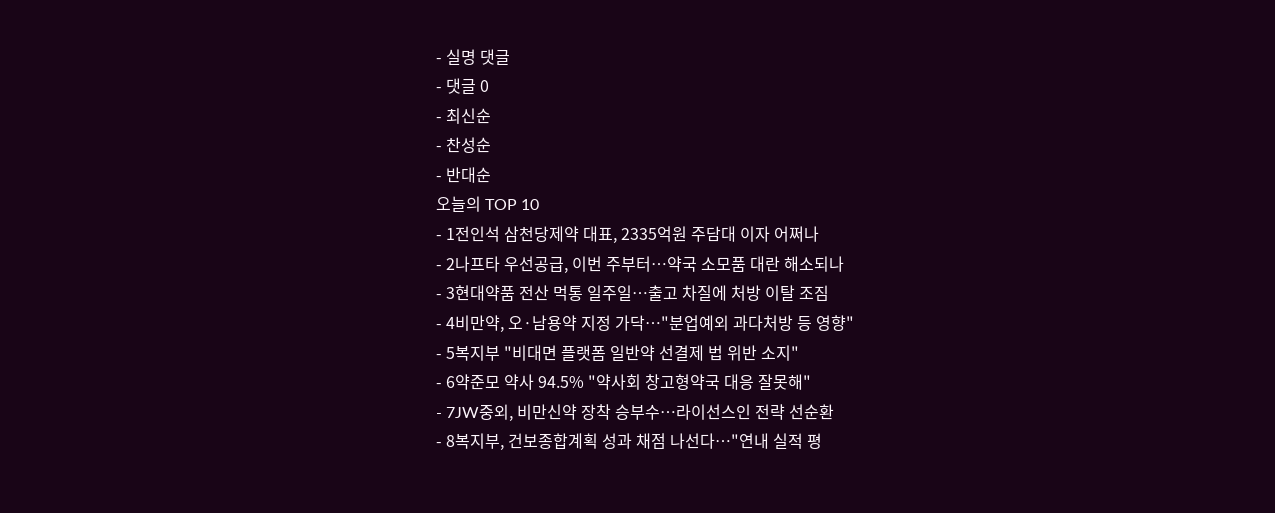- 실명 댓글
- 댓글 0
- 최신순
- 찬성순
- 반대순
오늘의 TOP 10
- 1전인석 삼천당제약 대표, 2335억원 주담대 이자 어쩌나
- 2나프타 우선공급, 이번 주부터…약국 소모품 대란 해소되나
- 3현대약품 전산 먹통 일주일…출고 차질에 처방 이탈 조짐
- 4비만약, 오·남용약 지정 가닥…"분업예외 과다처방 등 영향"
- 5복지부 "비대면 플랫폼 일반약 선결제 법 위반 소지"
- 6약준모 약사 94.5% "약사회 창고형약국 대응 잘못해"
- 7JW중외, 비만신약 장착 승부수…라이선스인 전략 선순환
- 8복지부, 건보종합계획 성과 채점 나선다…"연내 실적 평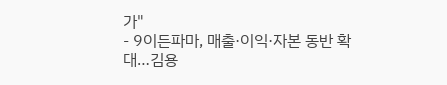가"
- 9이든파마, 매출·이익·자본 동반 확대…김용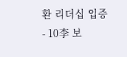환 리더십 입증
- 10李 보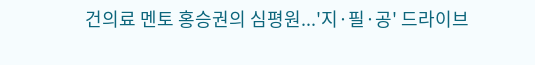건의료 멘토 홍승권의 심평원...'지·필·공' 드라이브